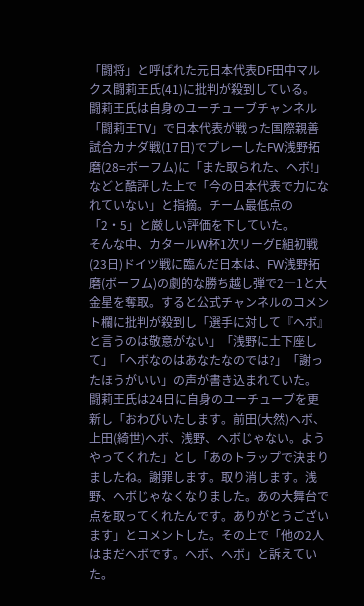「闘将」と呼ばれた元日本代表DF田中マルクス闘莉王氏(41)に批判が殺到している。
闘莉王氏は自身のユーチューブチャンネル「闘莉王TV」で日本代表が戦った国際親善試合カナダ戦(17日)でプレーしたFW浅野拓磨(28=ボーフム)に「また取られた、ヘボ!」などと酷評した上で「今の日本代表で力になれていない」と指摘。チーム最低点の「2・5」と厳しい評価を下していた。
そんな中、カタールW杯1次リーグE組初戦(23日)ドイツ戦に臨んだ日本は、FW浅野拓磨(ボーフム)の劇的な勝ち越し弾で2―1と大金星を奪取。すると公式チャンネルのコメント欄に批判が殺到し「選手に対して『ヘボ』と言うのは敬意がない」「浅野に土下座して」「ヘボなのはあなたなのでは?」「謝ったほうがいい」の声が書き込まれていた。
闘莉王氏は24日に自身のユーチューブを更新し「おわびいたします。前田(大然)ヘボ、上田(綺世)ヘボ、浅野、ヘボじゃない。ようやってくれた」とし「あのトラップで決まりましたね。謝罪します。取り消します。浅野、ヘボじゃなくなりました。あの大舞台で点を取ってくれたんです。ありがとうございます」とコメントした。その上で「他の2人はまだヘボです。ヘボ、ヘボ」と訴えていた。